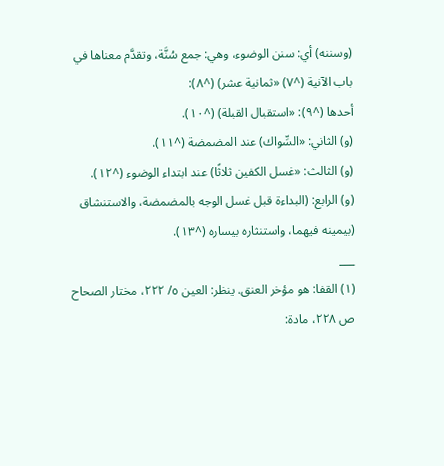(وسننه) أي: سنن الوضوء، وهي: جمع سُنَّة، وتقدَّم معناها في باب الآنية (^٧) «ثمانية عشر) (^٨):
أحدها (^٩): «استقبال القبلة) (^١٠).
(و) الثاني: «السِّواك) عند المضمضة (^١١).
(و) الثالث: «غسل الكفين ثلاثًا) عند ابتداء الوضوء (^١٢).
(و) الرابع: (البداءة قبل غسل الوجه بالمضمضة، والاستنشاق (بيمينه فيهما، واستنثاره بيساره (^١٣).
___
(١) القفا: هو مؤخر العنق. ينظر: العين ٥/ ٢٢٢، مختار الصحاح ص ٢٢٨، مادة: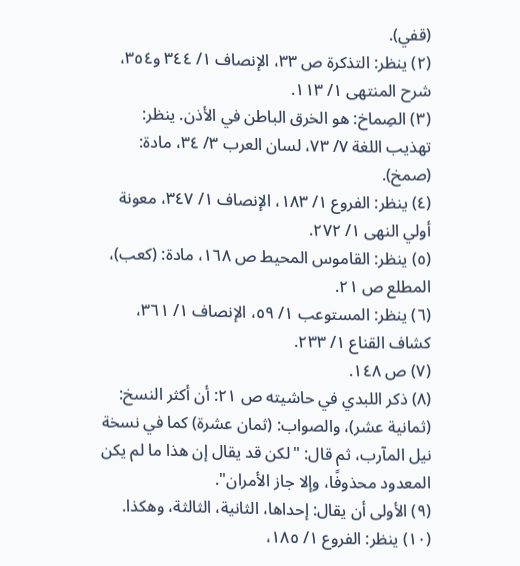(قفي).
(٢) ينظر: التذكرة ص ٣٣، الإنصاف ١/ ٣٤٤ و٣٥٤، شرح المنتهى ١/ ١١٣.
(٣) الصِماخ: هو الخرق الباطن في الأذن. ينظر: تهذيب اللغة ٧/ ٧٣، لسان العرب ٣/ ٣٤، مادة: (صمخ).
(٤) ينظر: الفروع ١/ ١٨٣، الإنصاف ١/ ٣٤٧، معونة أولي النهى ١/ ٢٧٢.
(٥) ينظر: القاموس المحيط ص ١٦٨، مادة: (كعب)، المطلع ص ٢١.
(٦) ينظر: المستوعب ١/ ٥٩، الإنصاف ١/ ٣٦١، كشاف القناع ١/ ٢٣٣.
(٧) ص ١٤٨.
(٨) ذكر اللبدي في حاشيته ص ٢١: أن أكثر النسخ: (ثمانية عشر)، والصواب: (ثمان عشرة) كما في نسخة نيل المآرب، ثم قال: "لكن قد يقال إن هذا ما لم يكن المعدود محذوفًا، وإلا جاز الأمران".
(٩) الأولى أن يقال: إحداها، الثانية، الثالثة، وهكذا.
(١٠) ينظر: الفروع ١/ ١٨٥،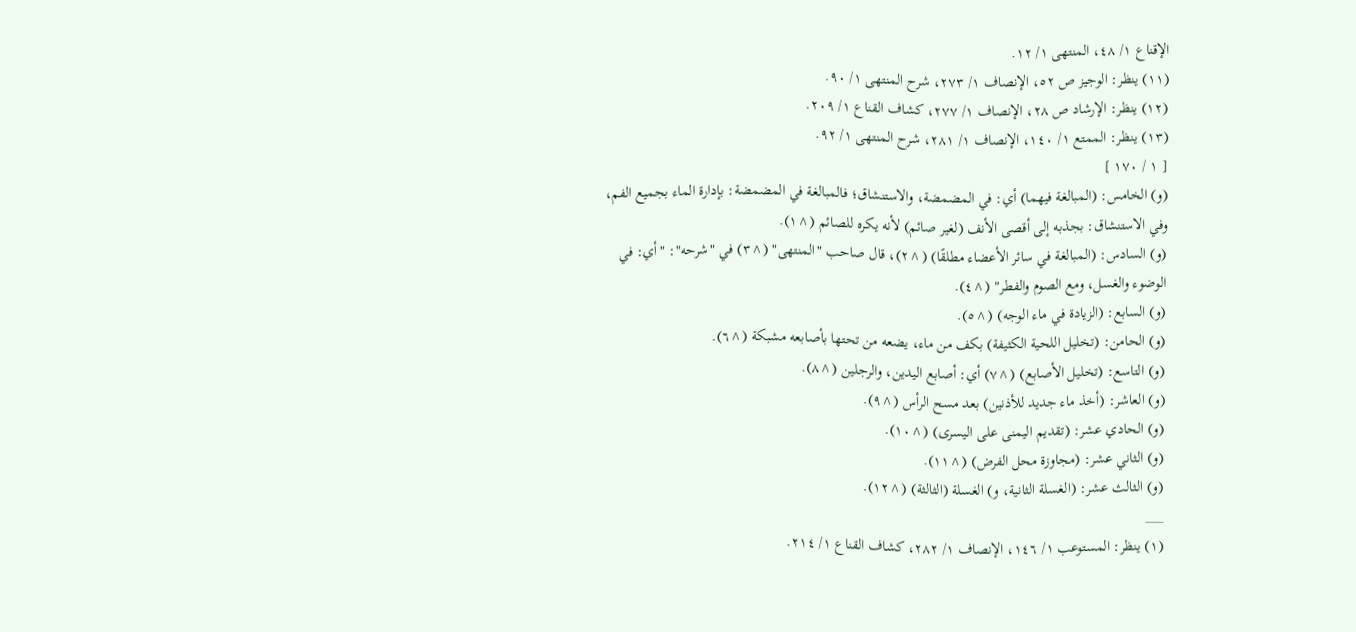الإقناع ١/ ٤٨، المنتهى ١/ ١٢.
(١١) ينظر: الوجيز ص ٥٢، الإنصاف ١/ ٢٧٣، شرح المنتهى ١/ ٩٠.
(١٢) ينظر: الإرشاد ص ٢٨، الإنصاف ١/ ٢٧٧، كشاف القناع ١/ ٢٠٩.
(١٣) ينظر: الممتع ١/ ١٤٠، الإنصاف ١/ ٢٨١، شرح المنتهى ١/ ٩٢.
[ ١ / ١٧٠ ]
(و) الخامس: (المبالغة فيهما) أي: في المضمضة، والاستنشاق؛ فالمبالغة في المضمضة: بإدارة الماء بجميع الفم، وفي الاستنشاق: بجذبه إلى أقصى الأنف (لغير صائم) لأنه يكره للصائم (^١).
(و) السادس: (المبالغة في سائر الأعضاء مطلقًا) (^٢)، قال صاحب "المنتهى" (^٣) في "شرحه": "أي: في الوضوء والغسل، ومع الصوم والفطر" (^٤).
(و) السابع: (الزيادة في ماء الوجه) (^٥).
(و) الحامن: (تخليل اللحية الكثيفة) بكف من ماء، يضعه من تحتها بأصابعه مشبكة (^٦).
(و) التاسع: (تخليل الأصابع) (^٧) أي: أصابع اليدين، والرجلين (^٨).
(و) العاشر: (أخذ ماء جديد للأذنين) بعد مسح الرأس (^٩).
(و) الحادي عشر: (تقديم اليمنى على اليسرى) (^١٠).
(و) الثاني عشر: (مجاوزة محل الفرض) (^١١).
(و) الثالث عشر: (الغسلة الثانية، و) الغسلة (الثالثة) (^١٢).
___
(١) ينظر: المستوعب ١/ ١٤٦، الإنصاف ١/ ٢٨٢، كشاف القناع ١/ ٢١٤.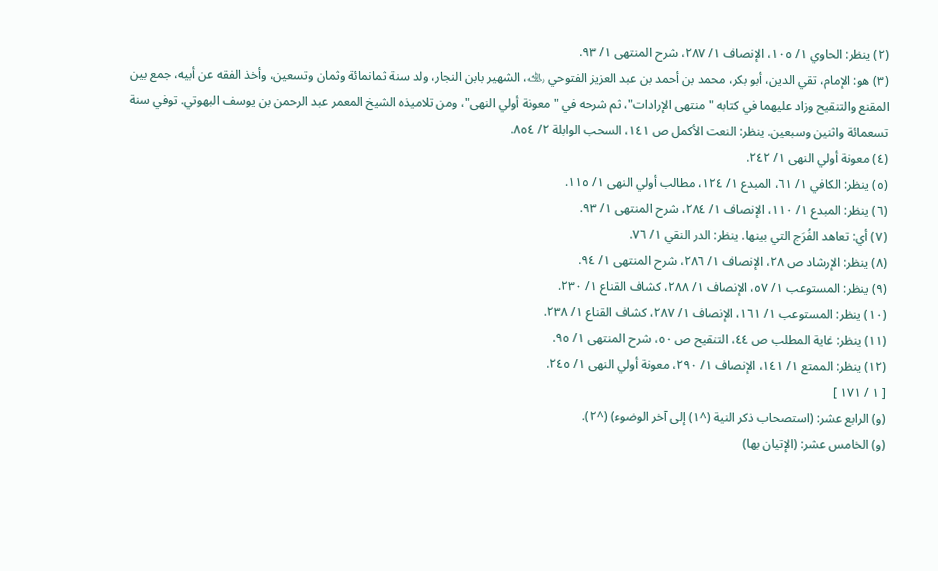(٢) ينظر: الحاوي ١/ ١٠٥، الإنصاف ١/ ٢٨٧، شرح المنتهى ١/ ٩٣.
(٣) هو: الإمام، تقي الدين، أبو بكر، محمد بن أحمد بن عبد العزيز الفتوحي ﵀، الشهير بابن النجار، ولد سنة ثمانمائة وثمان وتسعين، وأخذ الفقه عن أبيه، جمع بين المقنع والتنقيح وزاد عليهما في كتابه "منتهى الإرادات"، ثم شرحه في "معونة أولي النهى"، ومن تلاميذه الشيخ المعمر عبد الرحمن بن يوسف البهوتي. توفي سنة تسعمائة واثنين وسبعين. ينظر: النعت الأكمل ص ١٤١، السحب الوابلة ٢/ ٨٥٤.
(٤) معونة أولي النهى ١/ ٢٤٢.
(٥) ينظر: الكافي ١/ ٦١، المبدع ١/ ١٢٤، مطالب أولي النهى ١/ ١١٥.
(٦) ينظر: المبدع ١/ ١١٠، الإنصاف ١/ ٢٨٤، شرح المنتهى ١/ ٩٣.
(٧) أي: تعاهد الفُرَج التي بينها. ينظر: الدر النقي ١/ ٧٦.
(٨) ينظر: الإرشاد ص ٢٨، الإنصاف ١/ ٢٨٦، شرح المنتهى ١/ ٩٤.
(٩) ينظر: المستوعب ١/ ٥٧، الإنصاف ١/ ٢٨٨، كشاف القناع ١/ ٢٣٠.
(١٠) ينظر: المستوعب ١/ ١٦١، الإنصاف ١/ ٢٨٧، كشاف القناع ١/ ٢٣٨.
(١١) ينظر: غاية المطلب ص ٤٤، التنقيح ص ٥٠، شرح المنتهى ١/ ٩٥.
(١٢) ينظر: الممتع ١/ ١٤١، الإنصاف ١/ ٢٩٠، معونة أولي النهى ١/ ٢٤٥.
[ ١ / ١٧١ ]
(و) الرابع عشر: (استصحاب ذكر النية (^١) إلى آخر الوضوء) (^٢).
(و) الخامس عشر: (الإتيان بها)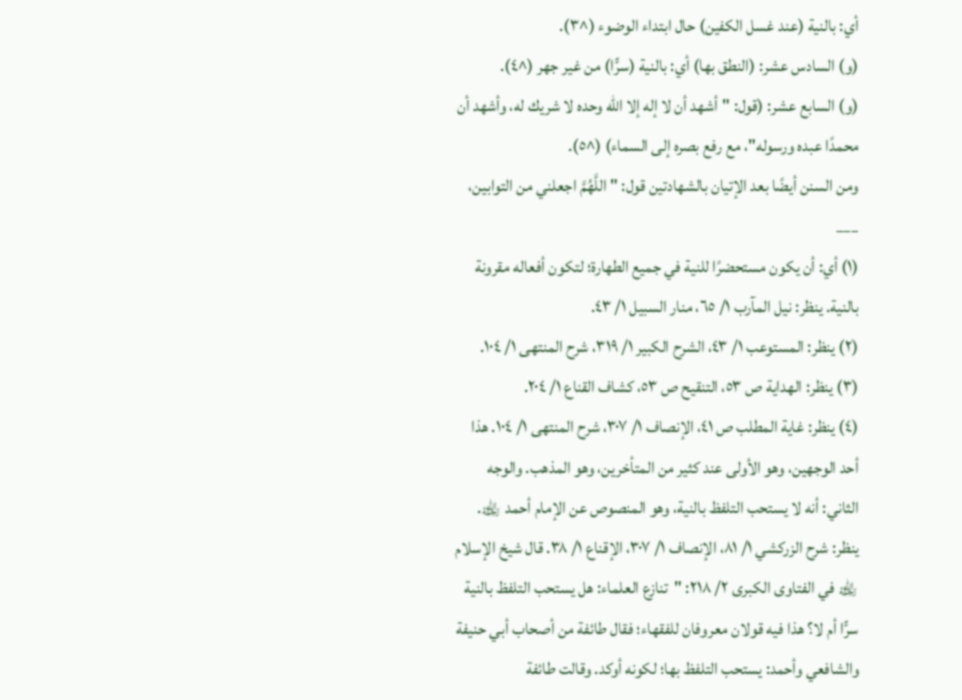أي: بالنية (عند غسل الكفين) حال ابتداء الوضوء (^٣).
(و) السادس عشر: (النطق بها) أي: بالنية (سرًّا) من غير جهر (^٤).
(و) السابع عشر: (قول: "أشهد أن لا إله إلا الله وحده لا شريك له، وأشهد أن محمدًا عبده ورسوله"، مع رفع بصره إلى السماء) (^٥).
ومن السنن أيضًا بعد الإتيان بالشهادتين قول: "اللَّهُمَّ اجعلني من التوابين،
___
(١) أي: أن يكون مستحضرًا للنية في جميع الطهارة؛ لتكون أفعاله مقرونة بالنية. ينظر: نيل المآرب ١/ ٦٥، منار السبيل ١/ ٤٣.
(٢) ينظر: المستوعب ١/ ٤٣، الشرح الكبير ١/ ٣١٩، شرح المنتهى ١/ ١٠٤.
(٣) ينظر: الهداية ص ٥٣، التنقيح ص ٥٣، كشاف القناع ١/ ٢٠٤.
(٤) ينظر: غاية المطلب ص ٤١، الإنصاف ١/ ٣٠٧، شرح المنتهى ١/ ١٠٤. هذا أحد الوجهين، وهو الأولى عند كثير من المتأخرين، وهو المذهب. والوجه الثاني: أنه لا يستحب التلفظ بالنية، وهو المنصوص عن الإمام أحمد ﵀. ينظر: شرح الزركشي ١/ ٨١، الإنصاف ١/ ٣٠٧، الإقناع ١/ ٣٨. قال شيخ الإسلام ﵀ في الفتاوى الكبرى ٢/ ٢١٨: "تنازع العلماء: هل يستحب التلفظ بالنية سرًّا أم لا؟ هذا فيه قولان معروفان للفقهاء؛ فقال طائفة من أصحاب أبي حنيفة والشافعي وأحمد: يستحب التلفظ بها؛ لكونه أوكد. وقالت طائفة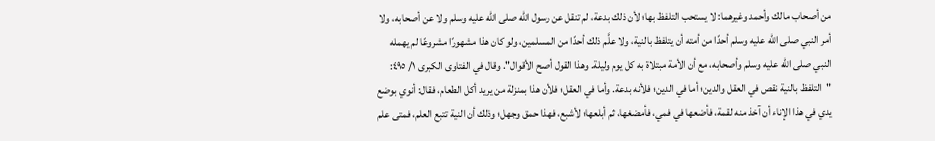من أصحاب مالك وأحمد وغيرهما: لا يستحب التلفظ بها؛ لأن ذلك بدعة، لم تنقل عن رسول الله صلى الله عليه وسلم ولا عن أصحابه، ولا أمر النبي صلى الله عليه وسلم أحدًا من أمته أن يتلفظ بالنية، ولا علَّم ذلك أحدًا من المسلمين، ولو كان هذا مشهورًا مشروعًا لم يهمله النبي صلى الله عليه وسلم وأصحابه، مع أن الأمة مبتلاة به كل يوم وليلة. وهذا القول أصح الأقوال". وقال في الفتاوى الكبرى ١/ ٤٩٥: "التلفظ بالنية نقص في العقل والدين؛ أما في الدين؛ فلأنه بدعة. وأما في العقل؛ فلأن هذا بمنزلة من يريد أكل الطعام، فقال: أنوي بوضع يدي في هذا الإناء أن آخذ منه لقمة، فأضعها في فمي، فأمضغها، ثم أبلعها؛ لأشبع، فهذا حمق وجهل؛ وذلك أن النية تتبع العلم، فمتى علم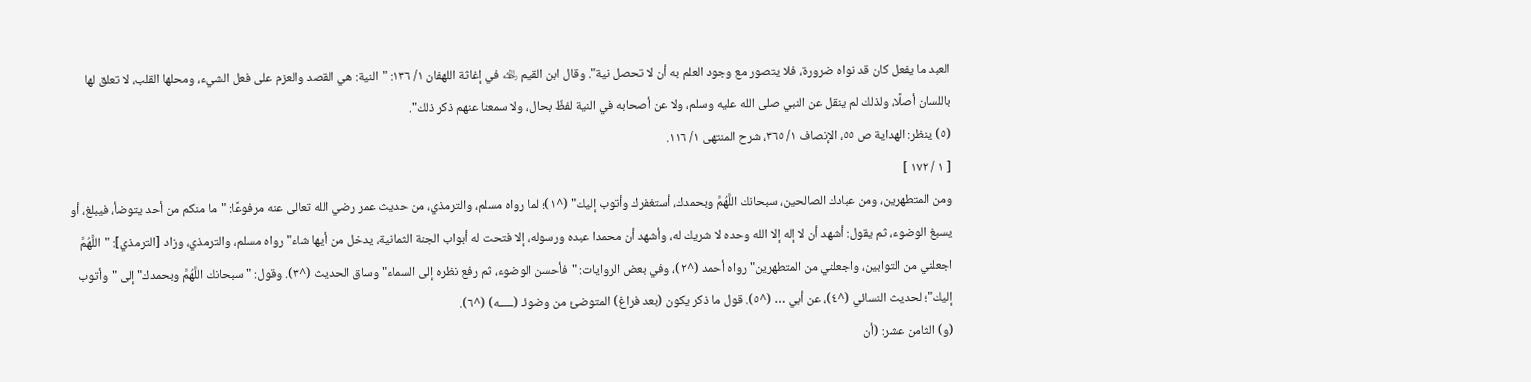العبد ما يفعل كان قد نواه ضرورة، فلا يتصور مع وجود العلم به أن لا تحصل نية". وقال ابن القيم ﵀ في إغاثة اللهفان ١/ ١٣٦: "النية: هي القصد والعزم على فعل الشيء، ومحلها القلب، لا تعلق لها باللسان أصلًا، ولذلك لم ينقل عن النبي صلى الله عليه وسلم، ولا عن أصحابه في النية لفظٌ بحال، ولا سمعنا عنهم ذكر ذلك".
(٥) ينظر: الهداية ص ٥٥، الإنصاف ١/ ٣٦٥، شرح المنتهى ١/ ١١٦.
[ ١ / ١٧٢ ]
ومن المتطهرين، ومن عبادك الصالحين، سبحانك اللَّهُمَّ وبحمدك، أستغفرك وأتوب إليك" (^١)؛ لما رواه مسلم، والترمذي، من حديث عمر رضي الله تعالى عنه مرفوعًا: "ما منكم من أحد يتوضأ، فيبلغ، أو يسبغ الوضوء، ثم يقول: أشهد أن لا إله إلا الله وحده لا شريك له، وأشهد أن محمدا عبده ورسوله، إلا فتحت له أبواب الجنة الثمانية، يدخل من أيها شاء" رواه مسلم، والترمذي، وزاد [الترمذي]: "اللَّهُمَّ اجعلني من التوابين، واجعلني من المتطهرين" رواه أحمد (^٢)، وفي بعض الروايات: "فأحسن الوضوء، ثم رفع نظره إلى السماء" وساق الحديث (^٣). وقول: "سبحانك اللَّهُمَّ وبحمدك" إلى "وأتوب إليك"؛ لحديث النسائي (^٤)، عن أبي … (^٥). قول ما ذكر يكون (بعد فراغ) المتوضئ من وضوئـ (ـــــه) (^٦).
(و) الثامن عشر: (أن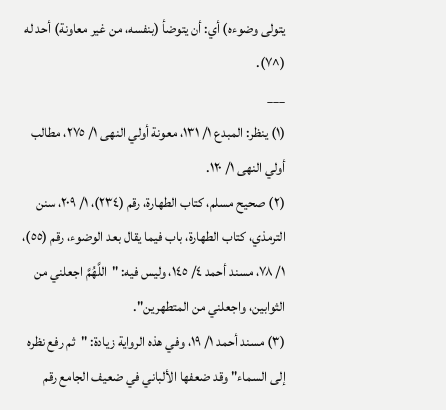يتولى وضوءه) أي: أن يتوضأ (بنفسه، من غير معاونة) أحد له (^٧).
___
(١) ينظر: المبدع ١/ ١٣١، معونة أولي النهى ١/ ٢٧٥، مطالب أولي النهى ١/ ١٢٠.
(٢) صحيح مسلم، كتاب الطهارة، رقم (٢٣٤)، ١/ ٢٠٩، سنن الترمذي، كتاب الطهارة، باب فيما يقال بعد الوضوء، رقم (٥٥)، ١/ ٧٨، مسند أحمد ٤/ ١٤٥، وليس فيه: "اللَّهُمَّ اجعلني من الثوابين، واجعلني من المتطهرين".
(٣) مسند أحمد ١/ ١٩، وفي هذه الرواية زيادة: "ثم رفع نظره إلى السماء" وقد ضعفها الألباني في ضعيف الجامع رقم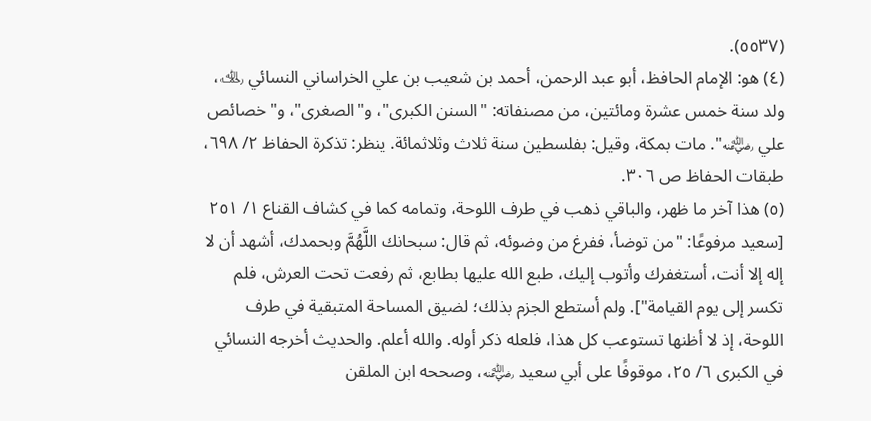(٥٥٣٧).
(٤) هو: الإمام الحافظ، أبو عبد الرحمن، أحمد بن شعيب بن علي الخراساني النسائي ﵀، ولد سنة خمس عشرة ومائتين، من مصنفاته: "السنن الكبرى"، و"الصغرى"، و"خصائص علي ﵁". مات بمكة، وقيل: بفلسطين سنة ثلاث وثلاثمائة. ينظر: تذكرة الحفاظ ٢/ ٦٩٨، طبقات الحفاظ ص ٣٠٦.
(٥) هذا آخر ما ظهر، والباقي ذهب في طرف اللوحة، وتمامه كما في كشاف القناع ١/ ٢٥١ [سعيد مرفوعًا: "من توضأ، ففرغ من وضوئه، ثم قال: سبحانك اللَّهُمَّ وبحمدك، أشهد أن لا إله إلا أنت، أستغفرك وأتوب إليك، طبع الله عليها بطابع، ثم رفعت تحت العرش، فلم تكسر إلى يوم القيامة"]. ولم أستطع الجزم بذلك؛ لضيق المساحة المتبقية في طرف اللوحة، إذ لا أظنها تستوعب كل هذا، فلعله ذكر أوله. والله أعلم. والحديث أخرجه النسائي في الكبرى ٦/ ٢٥، موقوفًا على أبي سعيد ﵁، وصححه ابن الملقن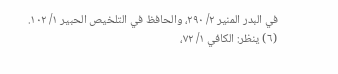في البدر المنير ٢/ ٢٩٠، والحافظ في التلخيص الحبير ١/ ١٠٢.
(٦) ينظر: الكافي ١/ ٧٢،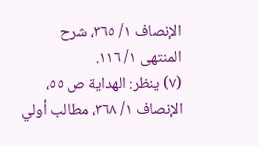الإنصاف ١/ ٣٦٥، شرح المنتهى ١/ ١١٦.
(٧) ينظر: الهداية ص ٥٥، الإنصاف ١/ ٣٦٨، مطالب أولي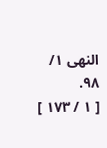النهى ١/ ٩٨.
[ ١ / ١٧٣ ]